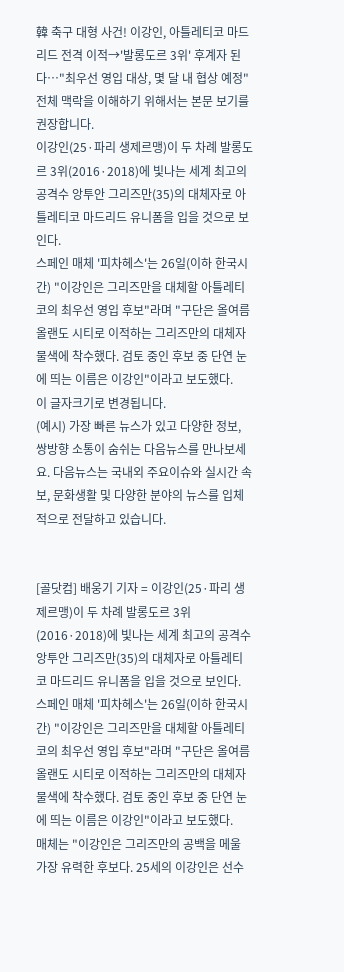韓 축구 대형 사건! 이강인, 아틀레티코 마드리드 전격 이적→'발롱도르 3위' 후계자 된다…"최우선 영입 대상, 몇 달 내 협상 예정"
전체 맥락을 이해하기 위해서는 본문 보기를 권장합니다.
이강인(25·파리 생제르맹)이 두 차례 발롱도르 3위(2016·2018)에 빛나는 세계 최고의 공격수 앙투안 그리즈만(35)의 대체자로 아틀레티코 마드리드 유니폼을 입을 것으로 보인다.
스페인 매체 '피차헤스'는 26일(이하 한국시간) "이강인은 그리즈만을 대체할 아틀레티코의 최우선 영입 후보"라며 "구단은 올여름 올랜도 시티로 이적하는 그리즈만의 대체자 물색에 착수했다. 검토 중인 후보 중 단연 눈에 띄는 이름은 이강인"이라고 보도했다.
이 글자크기로 변경됩니다.
(예시) 가장 빠른 뉴스가 있고 다양한 정보, 쌍방향 소통이 숨쉬는 다음뉴스를 만나보세요. 다음뉴스는 국내외 주요이슈와 실시간 속보, 문화생활 및 다양한 분야의 뉴스를 입체적으로 전달하고 있습니다.


[골닷컴] 배웅기 기자 = 이강인(25·파리 생제르맹)이 두 차례 발롱도르 3위(2016·2018)에 빛나는 세계 최고의 공격수 앙투안 그리즈만(35)의 대체자로 아틀레티코 마드리드 유니폼을 입을 것으로 보인다.
스페인 매체 '피차헤스'는 26일(이하 한국시간) "이강인은 그리즈만을 대체할 아틀레티코의 최우선 영입 후보"라며 "구단은 올여름 올랜도 시티로 이적하는 그리즈만의 대체자 물색에 착수했다. 검토 중인 후보 중 단연 눈에 띄는 이름은 이강인"이라고 보도했다.
매체는 "이강인은 그리즈만의 공백을 메울 가장 유력한 후보다. 25세의 이강인은 선수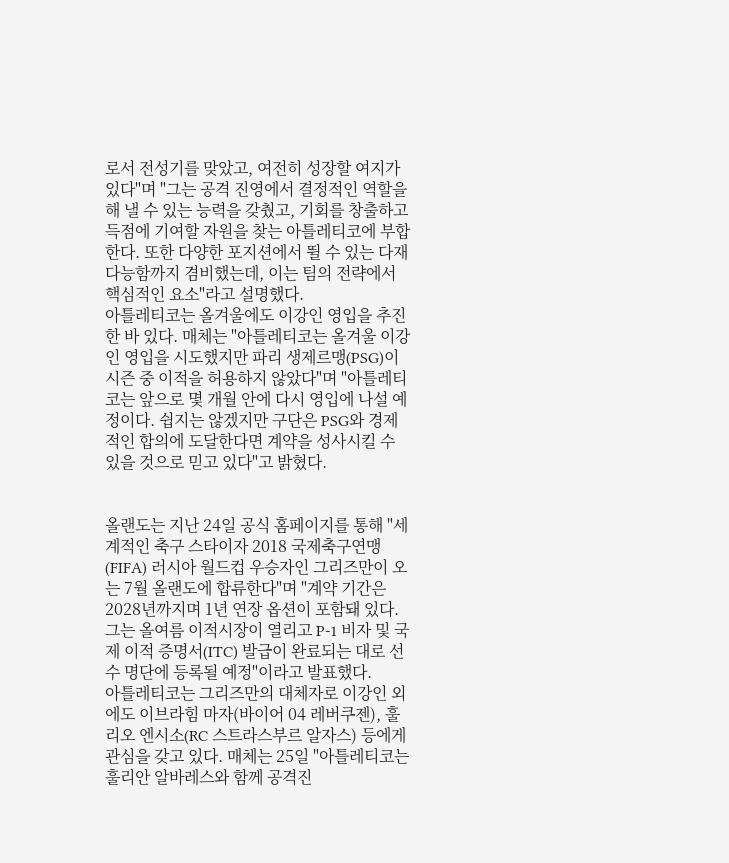로서 전성기를 맞았고, 여전히 성장할 여지가 있다"며 "그는 공격 진영에서 결정적인 역할을 해 낼 수 있는 능력을 갖췄고, 기회를 창출하고 득점에 기여할 자원을 찾는 아틀레티코에 부합한다. 또한 다양한 포지션에서 뛸 수 있는 다재다능함까지 겸비했는데, 이는 팀의 전략에서 핵심적인 요소"라고 설명했다.
아틀레티코는 올겨울에도 이강인 영입을 추진한 바 있다. 매체는 "아틀레티코는 올겨울 이강인 영입을 시도했지만 파리 생제르맹(PSG)이 시즌 중 이적을 허용하지 않았다"며 "아틀레티코는 앞으로 몇 개월 안에 다시 영입에 나설 예정이다. 쉽지는 않겠지만 구단은 PSG와 경제적인 합의에 도달한다면 계약을 성사시킬 수 있을 것으로 믿고 있다"고 밝혔다.


올랜도는 지난 24일 공식 홈페이지를 통해 "세계적인 축구 스타이자 2018 국제축구연맹(FIFA) 러시아 월드컵 우승자인 그리즈만이 오는 7월 올랜도에 합류한다"며 "계약 기간은 2028년까지며 1년 연장 옵션이 포함돼 있다. 그는 올여름 이적시장이 열리고 P-1 비자 및 국제 이적 증명서(ITC) 발급이 완료되는 대로 선수 명단에 등록될 예정"이라고 발표했다.
아틀레티코는 그리즈만의 대체자로 이강인 외에도 이브라힘 마자(바이어 04 레버쿠젠), 훌리오 엔시소(RC 스트라스부르 알자스) 등에게 관심을 갖고 있다. 매체는 25일 "아틀레티코는 훌리안 알바레스와 함께 공격진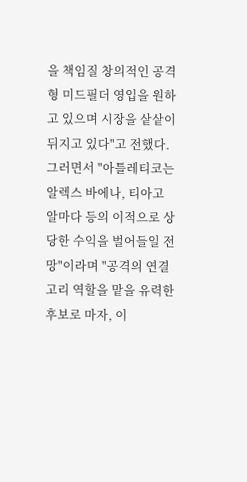을 책임질 창의적인 공격형 미드필더 영입을 원하고 있으며 시장을 샅샅이 뒤지고 있다"고 전했다.
그러면서 "아틀레티코는 알렉스 바에나, 티아고 알마다 등의 이적으로 상당한 수익을 벌어들일 전망"이라며 "공격의 연결 고리 역할을 맡을 유력한 후보로 마자, 이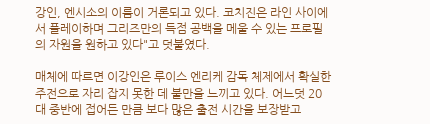강인, 엔시소의 이름이 거론되고 있다. 코치진은 라인 사이에서 플레이하며 그리즈만의 득점 공백을 메울 수 있는 프로필의 자원을 원하고 있다"고 덧붙였다.

매체에 따르면 이강인은 루이스 엔리케 감독 체제에서 확실한 주전으로 자리 잡지 못한 데 불만을 느끼고 있다. 어느덧 20대 중반에 접어든 만큼 보다 많은 출전 시간을 보장받고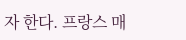자 한다. 프랑스 매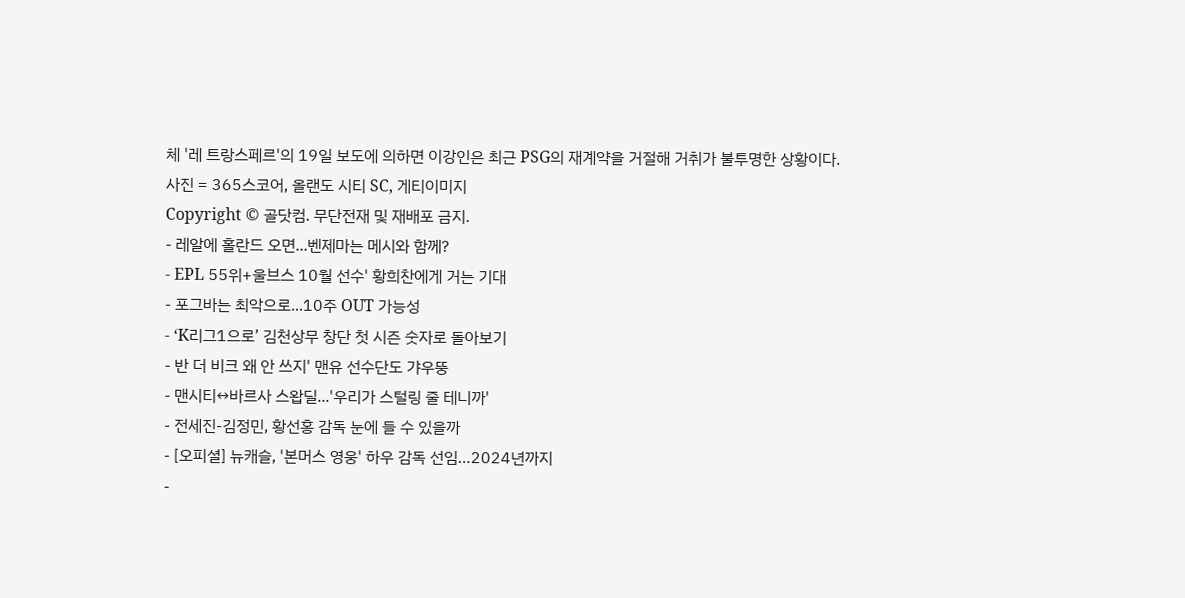체 '레 트랑스페르'의 19일 보도에 의하면 이강인은 최근 PSG의 재계약을 거절해 거취가 불투명한 상황이다.
사진 = 365스코어, 올랜도 시티 SC, 게티이미지
Copyright © 골닷컴. 무단전재 및 재배포 금지.
- 레알에 홀란드 오면...벤제마는 메시와 함께?
- EPL 55위+울브스 10월 선수' 황희찬에게 거는 기대
- 포그바는 최악으로...10주 OUT 가능성
- ‘K리그1으로’ 김천상무 창단 첫 시즌 숫자로 돌아보기
- 반 더 비크 왜 안 쓰지' 맨유 선수단도 갸우뚱
- 맨시티↔바르사 스왑딜...'우리가 스털링 줄 테니까'
- 전세진-김정민, 황선홍 감독 눈에 들 수 있을까
- [오피셜] 뉴캐슬, '본머스 영웅' 하우 감독 선임…2024년까지
-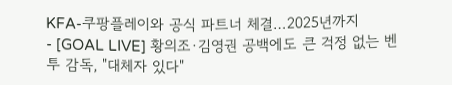KFA-쿠팡플레이와 공식 파트너 체결…2025년까지
- [GOAL LIVE] 황의조·김영권 공백에도 큰 걱정 없는 벤투 감독, "대체자 있다"